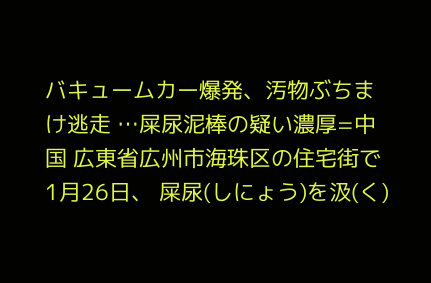バキュームカー爆発、汚物ぶちまけ逃走 …屎尿泥棒の疑い濃厚=中国 広東省広州市海珠区の住宅街で1月26日、 屎尿(しにょう)を汲(く)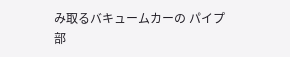み取るバキュームカーの パイプ部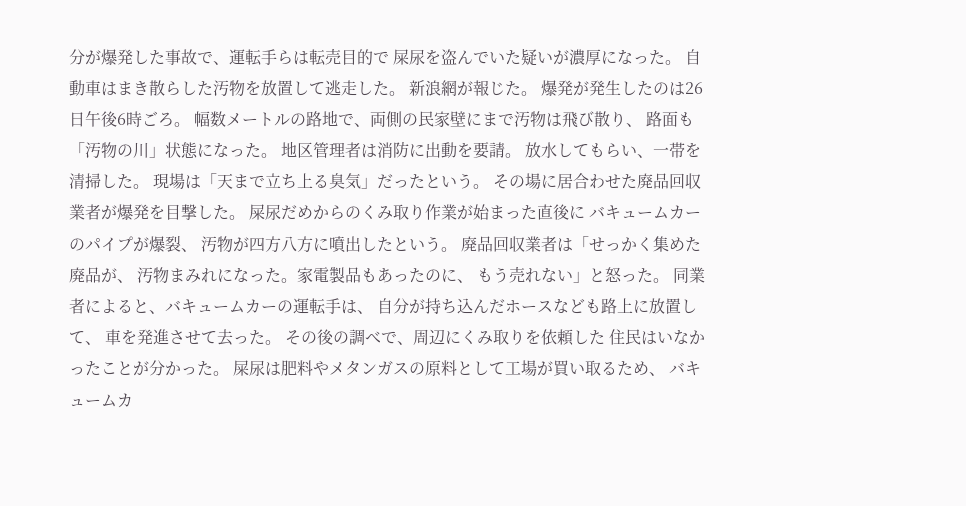分が爆発した事故で、運転手らは転売目的で 屎尿を盗んでいた疑いが濃厚になった。 自動車はまき散らした汚物を放置して逃走した。 新浪網が報じた。 爆発が発生したのは26日午後6時ごろ。 幅数メートルの路地で、両側の民家壁にまで汚物は飛び散り、 路面も「汚物の川」状態になった。 地区管理者は消防に出動を要請。 放水してもらい、一帯を清掃した。 現場は「天まで立ち上る臭気」だったという。 その場に居合わせた廃品回収業者が爆発を目撃した。 屎尿だめからのくみ取り作業が始まった直後に バキュームカーのパイプが爆裂、 汚物が四方八方に噴出したという。 廃品回収業者は「せっかく集めた廃品が、 汚物まみれになった。家電製品もあったのに、 もう売れない」と怒った。 同業者によると、バキュームカーの運転手は、 自分が持ち込んだホースなども路上に放置して、 車を発進させて去った。 その後の調べで、周辺にくみ取りを依頼した 住民はいなかったことが分かった。 屎尿は肥料やメタンガスの原料として工場が買い取るため、 バキュームカ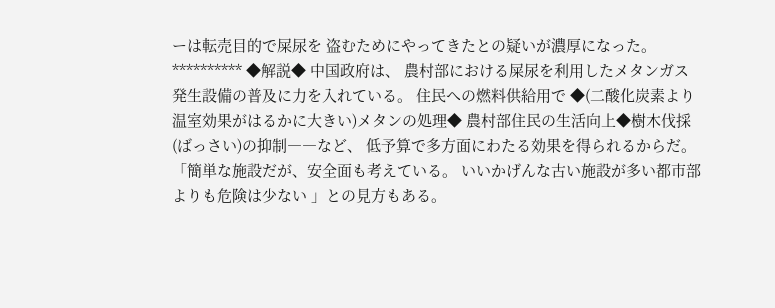ーは転売目的で屎尿を 盗むためにやってきたとの疑いが濃厚になった。 ********** ◆解説◆ 中国政府は、 農村部における屎尿を利用したメタンガス 発生設備の普及に力を入れている。 住民への燃料供給用で ◆(二酸化炭素より温室効果がはるかに大きい)メタンの処理◆ 農村部住民の生活向上◆樹木伐採(ばっさい)の抑制――など、 低予算で多方面にわたる効果を得られるからだ。 「簡単な施設だが、安全面も考えている。 いいかげんな古い施設が多い都市部よりも危険は少ない 」との見方もある。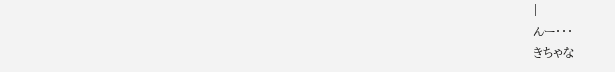|
んー・・・
きちゃな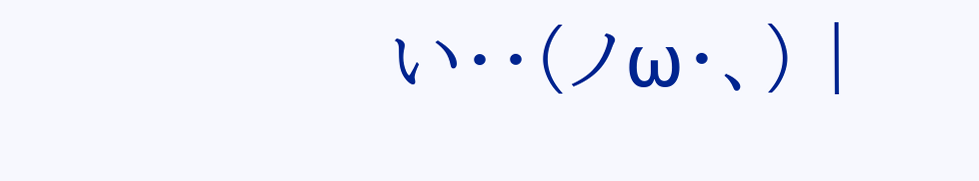い・・(ノω・、) |